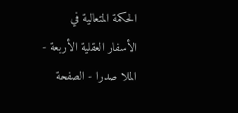الحكمة المتعالية في الأسفار العقلية الأربعة - الملا صدرا - الصفحة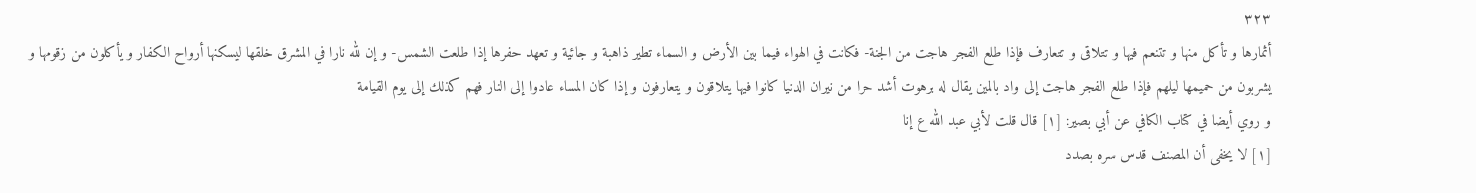٣٢٣
أثمارها و تأكل منها و تتنعم فيها و تتلاقى و تتعارف فإذا طلع الفجر هاجت من الجنة- فكانت في الهواء فيما بين الأرض و السماء تطير ذاهبة و جائية و تعهد حفرها إذا طلعت الشمس- و إن لله نارا في المشرق خلقها ليسكنها أرواح الكفار و يأكلون من زقومها و يشربون من حميمها ليلهم فإذا طلع الفجر هاجت إلى واد بالمين يقال له برهوت أشد حرا من نيران الدنيا كانوا فيها يتلاقون و يتعارفون و إذا كان المساء عادوا إلى النار فهم كذلك إلى يوم القيامة
و روي أيضا في كتاب الكافي عن أبي بصير: [١] قال قلت لأبي عبد الله ع إنا
[١] لا يخفى أن المصنف قدس سره بصدد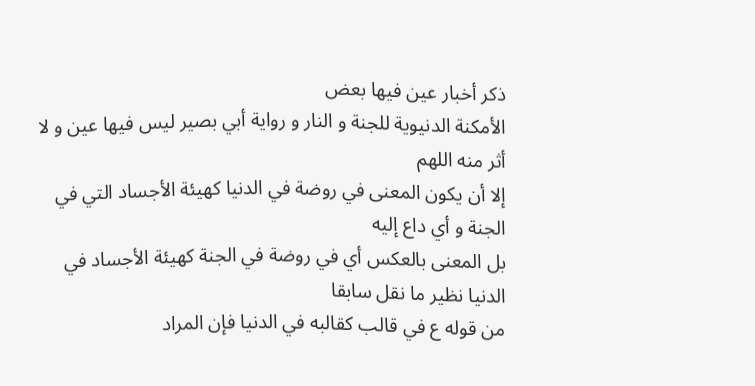ذكر أخبار عين فيها بعض
الأمكنة الدنيوية للجنة و النار و رواية أبي بصير ليس فيها عين و لا أثر منه اللهم
إلا أن يكون المعنى في روضة في الدنيا كهيئة الأجساد التي في الجنة و أي داع إليه
بل المعنى بالعكس أي في روضة في الجنة كهيئة الأجساد في الدنيا نظير ما نقل سابقا
من قوله ع في قالب كقالبه في الدنيا فإن المراد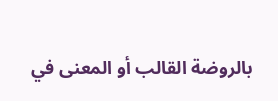بالروضة القالب أو المعنى في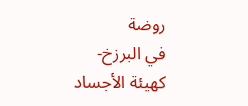روضة
في البرزخ- كهيئة الأجساد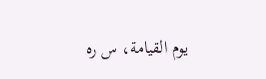يوم القيامة، س ره